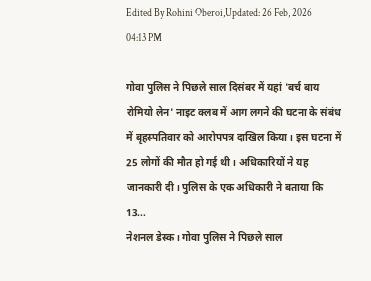Edited By Rohini Oberoi,Updated: 26 Feb, 2026 04:13 PM

गोवा पुलिस ने पिछले साल दिसंबर में यहां 'बर्च बाय रोमियो लेन' नाइट क्लब में आग लगने की घटना के संबंध में बृहस्पतिवार को आरोपपत्र दाखिल किया। इस घटना में 25 लोगों की मौत हो गई थी। अधिकारियों ने यह जानकारी दी। पुलिस के एक अधिकारी ने बताया कि 13...
नेशनल डेस्क। गोवा पुलिस ने पिछले साल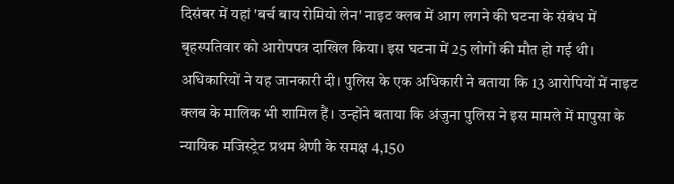दिसंबर में यहां 'बर्च बाय रोमियो लेन' नाइट क्लब में आग लगने की घटना के संबंध में बृहस्पतिवार को आरोपपत्र दाखिल किया। इस घटना में 25 लोगों की मौत हो गई थी। अधिकारियों ने यह जानकारी दी। पुलिस के एक अधिकारी ने बताया कि 13 आरोपियों में नाइट क्लब के मालिक भी शामिल हैं। उन्होंने बताया कि अंजुना पुलिस ने इस मामले में मापुसा के न्यायिक मजिस्ट्रेट प्रथम श्रेणी के समक्ष 4,150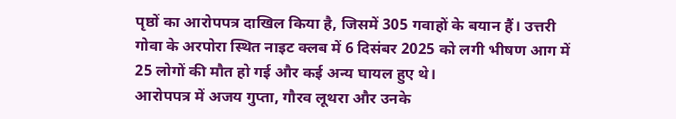पृष्ठों का आरोपपत्र दाखिल किया है, जिसमें 305 गवाहों के बयान हैं। उत्तरी गोवा के अरपोरा स्थित नाइट क्लब में 6 दिसंबर 2025 को लगी भीषण आग में 25 लोगों की मौत हो गई और कई अन्य घायल हुए थे।
आरोपपत्र में अजय गुप्ता, गौरव लूथरा और उनके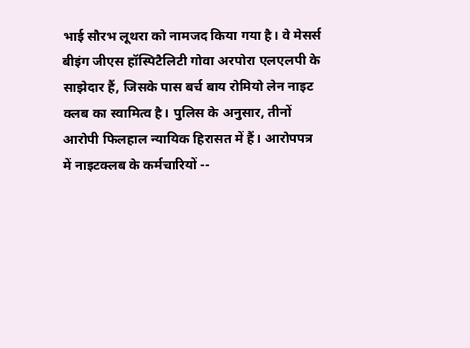भाई सौरभ लूथरा को नामजद किया गया है। वे मेसर्स बीइंग जीएस हॉस्पिटैलिटी गोवा अरपोरा एलएलपी के साझेदार हैं, जिसके पास बर्च बाय रोमियो लेन नाइट क्लब का स्वामित्व है। पुलिस के अनुसार, तीनों आरोपी फिलहाल न्यायिक हिरासत में हैं। आरोपपत्र में नाइटक्लब के कर्मचारियों --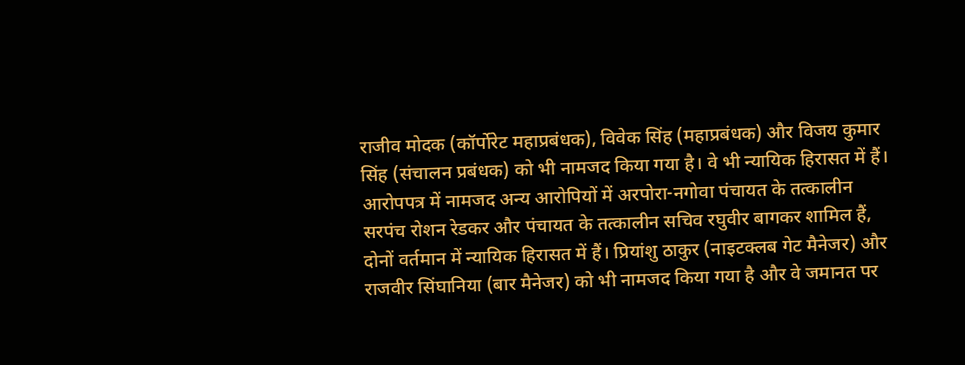राजीव मोदक (कॉर्पोरेट महाप्रबंधक), विवेक सिंह (महाप्रबंधक) और विजय कुमार सिंह (संचालन प्रबंधक) को भी नामजद किया गया है। वे भी न्यायिक हिरासत में हैं।
आरोपपत्र में नामजद अन्य आरोपियों में अरपोरा-नगोवा पंचायत के तत्कालीन सरपंच रोशन रेडकर और पंचायत के तत्कालीन सचिव रघुवीर बागकर शामिल हैं, दोनों वर्तमान में न्यायिक हिरासत में हैं। प्रियांशु ठाकुर (नाइटक्लब गेट मैनेजर) और राजवीर सिंघानिया (बार मैनेजर) को भी नामजद किया गया है और वे जमानत पर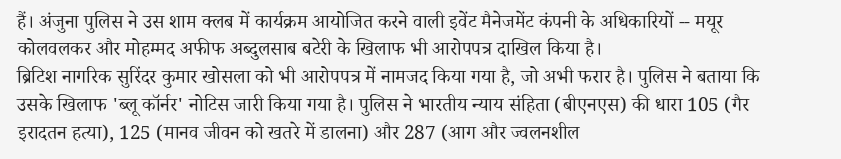हैं। अंजुना पुलिस ने उस शाम क्लब में कार्यक्रम आयोजित करने वाली इवेंट मैनेजमेंट कंपनी के अधिकारियों -- मयूर कोलवलकर और मोहम्मद अफीफ अब्दुलसाब बटेरी के खिलाफ भी आरोपपत्र दाखिल किया है।
ब्रिटिश नागरिक सुरिंदर कुमार खोसला को भी आरोपपत्र में नामजद किया गया है, जो अभी फरार है। पुलिस ने बताया कि उसके खिलाफ 'ब्लू कॉर्नर' नोटिस जारी किया गया है। पुलिस ने भारतीय न्याय संहिता (बीएनएस) की धारा 105 (गैर इरादतन हत्या), 125 (मानव जीवन को खतरे में डालना) और 287 (आग और ज्वलनशील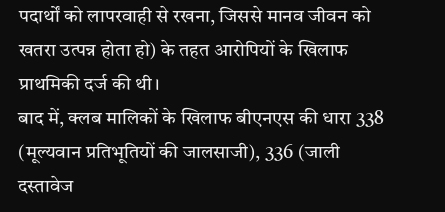पदार्थों को लापरवाही से रखना, जिससे मानव जीवन को खतरा उत्पन्न होता हो) के तहत आरोपियों के खिलाफ प्राथमिकी दर्ज की थी।
बाद में, क्लब मालिकों के खिलाफ बीएनएस की धारा 338 (मूल्यवान प्रतिभूतियों की जालसाजी), 336 (जाली दस्तावेज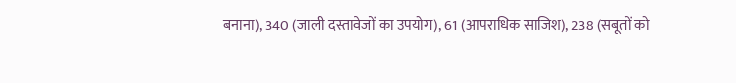बनाना), 340 (जाली दस्तावेजों का उपयोग), 61 (आपराधिक साजिश), 238 (सबूतों को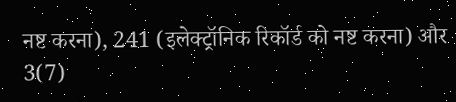नष्ट करना), 241 (इलेक्ट्रॉनिक रिकॉर्ड को नष्ट करना) और 3(7)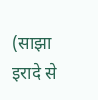(साझा इरादे से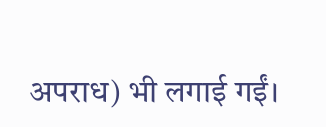अपराध) भी लगाई गईं।